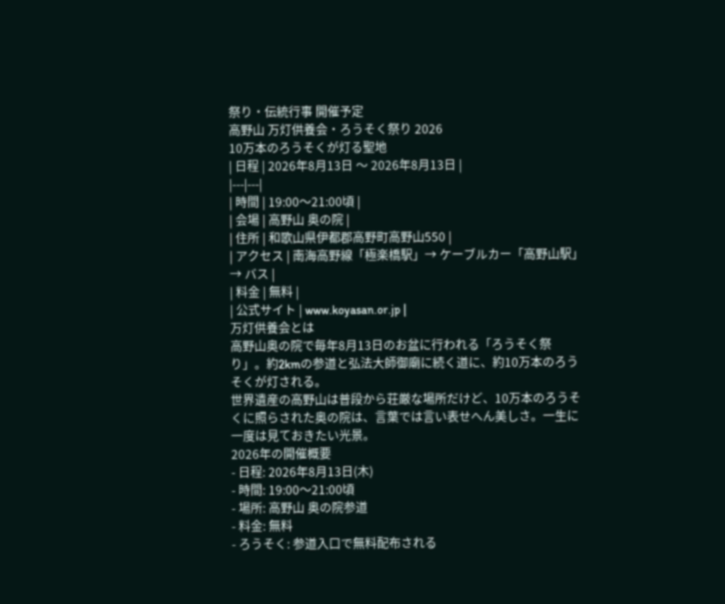祭り・伝統行事 開催予定
高野山 万灯供養会・ろうそく祭り 2026
10万本のろうそくが灯る聖地
| 日程 | 2026年8月13日 〜 2026年8月13日 |
|---|---|
| 時間 | 19:00〜21:00頃 |
| 会場 | 高野山 奥の院 |
| 住所 | 和歌山県伊都郡高野町高野山550 |
| アクセス | 南海高野線「極楽橋駅」→ ケーブルカー「高野山駅」→ バス |
| 料金 | 無料 |
| 公式サイト | www.koyasan.or.jp |
万灯供養会とは
高野山奥の院で毎年8月13日のお盆に行われる「ろうそく祭り」。約2kmの参道と弘法大師御廟に続く道に、約10万本のろうそくが灯される。
世界遺産の高野山は普段から荘厳な場所だけど、10万本のろうそくに照らされた奥の院は、言葉では言い表せへん美しさ。一生に一度は見ておきたい光景。
2026年の開催概要
- 日程: 2026年8月13日(木)
- 時間: 19:00〜21:00頃
- 場所: 高野山 奥の院参道
- 料金: 無料
- ろうそく: 参道入口で無料配布される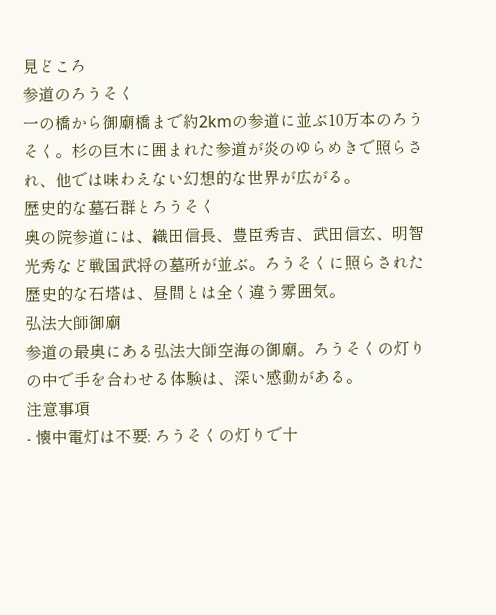見どころ
参道のろうそく
一の橋から御廟橋まで約2kmの参道に並ぶ10万本のろうそく。杉の巨木に囲まれた参道が炎のゆらめきで照らされ、他では味わえない幻想的な世界が広がる。
歴史的な墓石群とろうそく
奥の院参道には、織田信長、豊臣秀吉、武田信玄、明智光秀など戦国武将の墓所が並ぶ。ろうそくに照らされた歴史的な石塔は、昼間とは全く違う雰囲気。
弘法大師御廟
参道の最奥にある弘法大師空海の御廟。ろうそくの灯りの中で手を合わせる体験は、深い感動がある。
注意事項
- 懐中電灯は不要: ろうそくの灯りで十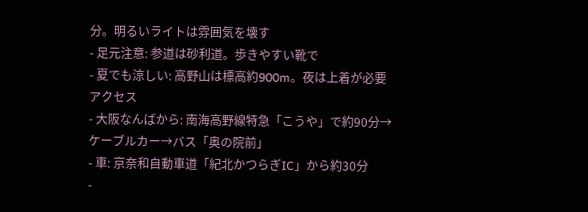分。明るいライトは雰囲気を壊す
- 足元注意: 参道は砂利道。歩きやすい靴で
- 夏でも涼しい: 高野山は標高約900m。夜は上着が必要
アクセス
- 大阪なんばから: 南海高野線特急「こうや」で約90分→ケーブルカー→バス「奥の院前」
- 車: 京奈和自動車道「紀北かつらぎIC」から約30分
-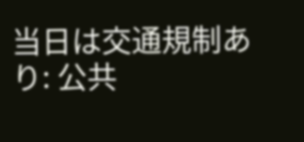当日は交通規制あり: 公共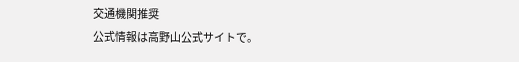交通機関推奨
公式情報は高野山公式サイトで。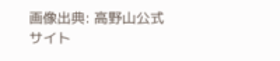画像出典: 高野山公式サイト